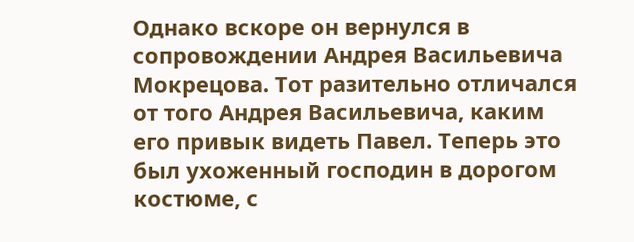Однако вскоре он вернулся в сопровождении Андрея Васильевича Мокрецова. Тот разительно отличался от того Андрея Васильевича, каким его привык видеть Павел. Теперь это был ухоженный господин в дорогом костюме, с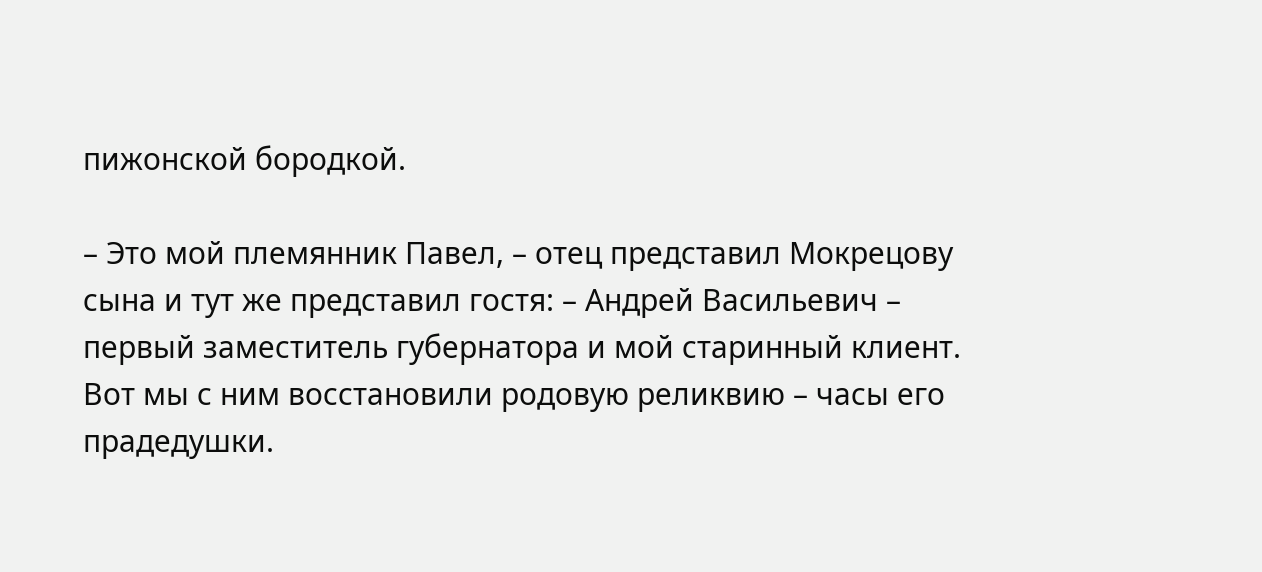пижонской бородкой.

– Это мой племянник Павел, – отец представил Мокрецову сына и тут же представил гостя: – Андрей Васильевич – первый заместитель губернатора и мой старинный клиент. Вот мы с ним восстановили родовую реликвию – часы его прадедушки.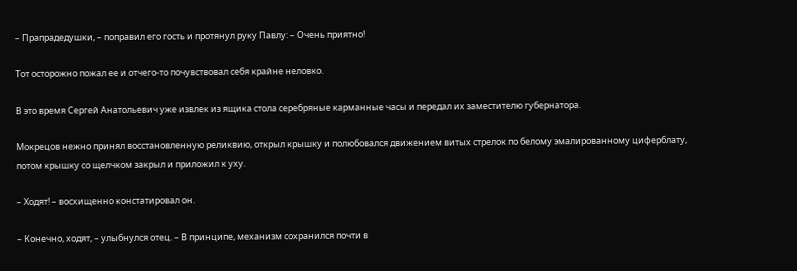– Прапрадедушки, – поправил его гость и протянул руку Павлу: – Очень приятно!

Тот осторожно пожал ее и отчего-то почувствовал себя крайне неловко.

В это время Сергей Анатольевич уже извлек из ящика стола серебряные карманные часы и передал их заместителю губернатора.

Мокрецов нежно принял восстановленную реликвию, открыл крышку и полюбовался движением витых стрелок по белому эмалированному циферблату, потом крышку со щелчком закрыл и приложил к уху.

– Ходят! – восхищенно констатировал он.

– Конечно, ходят, – улыбнулся отец. – В принципе, механизм сохранился почти в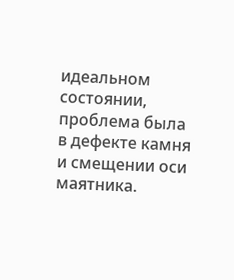идеальном состоянии, проблема была в дефекте камня и смещении оси маятника.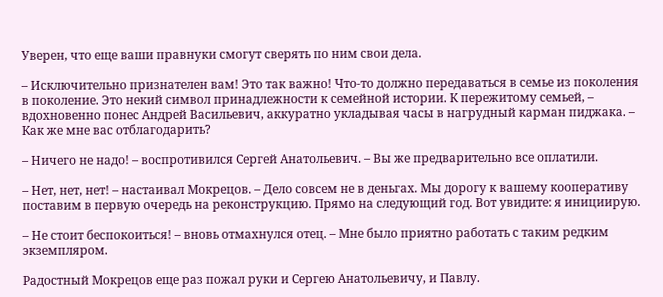Уверен, что еще ваши правнуки смогут сверять по ним свои дела.

– Исключительно признателен вам! Это так важно! Что-то должно передаваться в семье из поколения в поколение. Это некий символ принадлежности к семейной истории. К пережитому семьей, – вдохновенно понес Андрей Васильевич, аккуратно укладывая часы в нагрудный карман пиджака. – Как же мне вас отблагодарить?

– Ничего не надо! – воспротивился Сергей Анатольевич. – Вы же предварительно все оплатили.

– Нет, нет, нет! – настаивал Мокрецов. – Дело совсем не в деньгах. Мы дорогу к вашему кооперативу поставим в первую очередь на реконструкцию. Прямо на следующий год. Вот увидите: я инициирую.

– Не стоит беспокоиться! – вновь отмахнулся отец. – Мне было приятно работать с таким редким экземпляром.

Радостный Мокрецов еще раз пожал руки и Сергею Анатольевичу, и Павлу.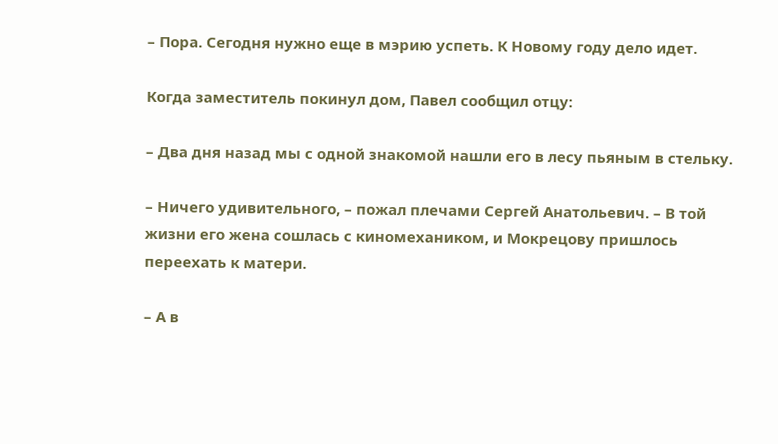– Пора. Сегодня нужно еще в мэрию успеть. К Новому году дело идет.

Когда заместитель покинул дом, Павел сообщил отцу:

– Два дня назад мы с одной знакомой нашли его в лесу пьяным в стельку.

– Ничего удивительного, – пожал плечами Сергей Анатольевич. – В той жизни его жена сошлась с киномехаником, и Мокрецову пришлось переехать к матери.

– А в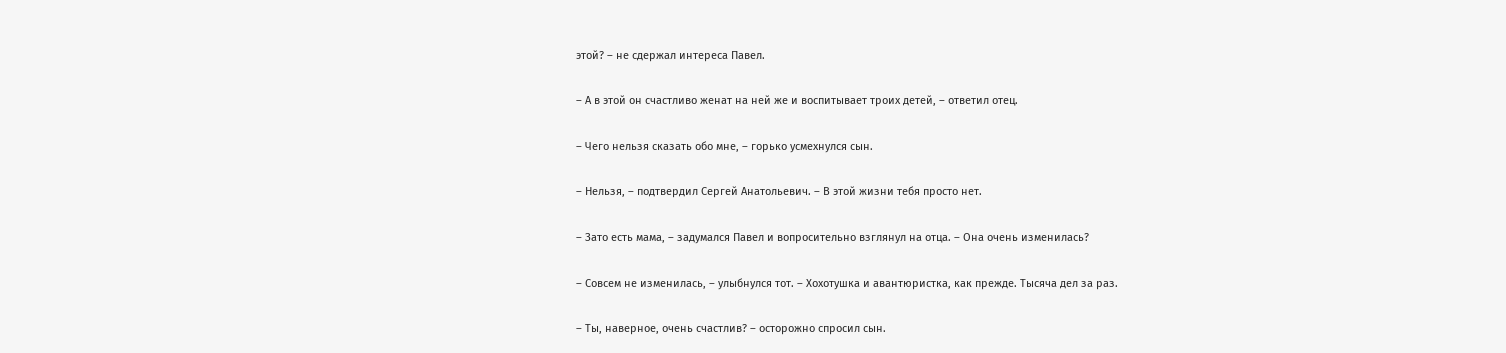этой? – не сдержал интереса Павел.

– А в этой он счастливо женат на ней же и воспитывает троих детей, – ответил отец.

– Чего нельзя сказать обо мне, – горько усмехнулся сын.

– Нельзя, – подтвердил Сергей Анатольевич. – В этой жизни тебя просто нет.

– Зато есть мама, – задумался Павел и вопросительно взглянул на отца. – Она очень изменилась?

– Совсем не изменилась, – улыбнулся тот. – Хохотушка и авантюристка, как прежде. Тысяча дел за раз.

– Ты, наверное, очень счастлив? – осторожно спросил сын.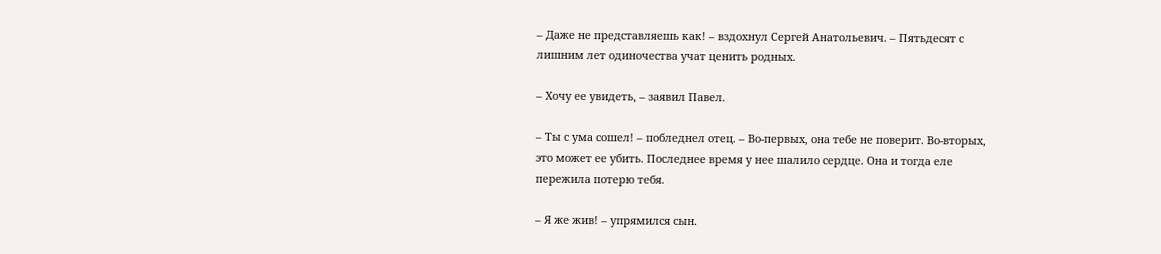– Даже не представляешь как! – вздохнул Сергей Анатольевич. – Пятьдесят с лишним лет одиночества учат ценить родных.

– Хочу ее увидеть, – заявил Павел.

– Ты с ума сошел! – побледнел отец. – Во-первых, она тебе не поверит. Во-вторых, это может ее убить. Последнее время у нее шалило сердце. Она и тогда еле пережила потерю тебя.

– Я же жив! – упрямился сын.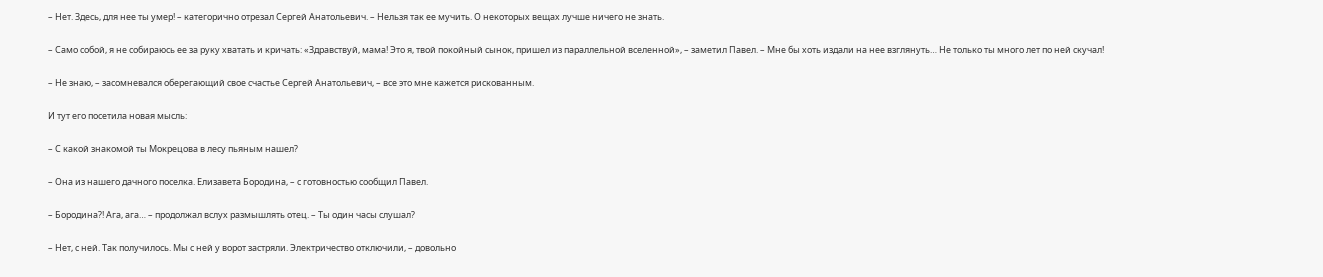– Нет. Здесь, для нее ты умер! – категорично отрезал Сергей Анатольевич. – Нельзя так ее мучить. О некоторых вещах лучше ничего не знать.

– Само собой, я не собираюсь ее за руку хватать и кричать: «Здравствуй, мама! Это я, твой покойный сынок, пришел из параллельной вселенной», – заметил Павел. – Мне бы хоть издали на нее взглянуть… Не только ты много лет по ней скучал!

– Не знаю, – засомневался оберегающий свое счастье Сергей Анатольевич, – все это мне кажется рискованным.

И тут его посетила новая мысль:

– С какой знакомой ты Мокрецова в лесу пьяным нашел?

– Она из нашего дачного поселка. Елизавета Бородина, – с готовностью сообщил Павел.

– Бородина?! Ага, ага… – продолжал вслух размышлять отец. – Ты один часы слушал?

– Нет, с ней. Так получилось. Мы с ней у ворот застряли. Электричество отключили, – довольно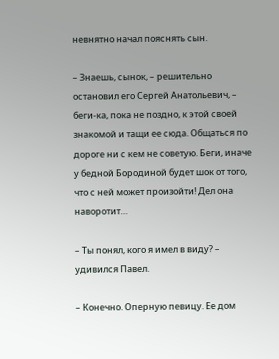невнятно начал пояснять сын.

– Знаешь, сынок, – решительно остановил его Сергей Анатольевич, – беги-ка, пока не поздно, к этой своей знакомой и тащи ее сюда. Общаться по дороге ни с кем не советую. Беги, иначе у бедной Бородиной будет шок от того, что с ней может произойти! Дел она наворотит…

– Ты понял, кого я имел в виду? – удивился Павел.

– Конечно. Оперную певицу. Ее дом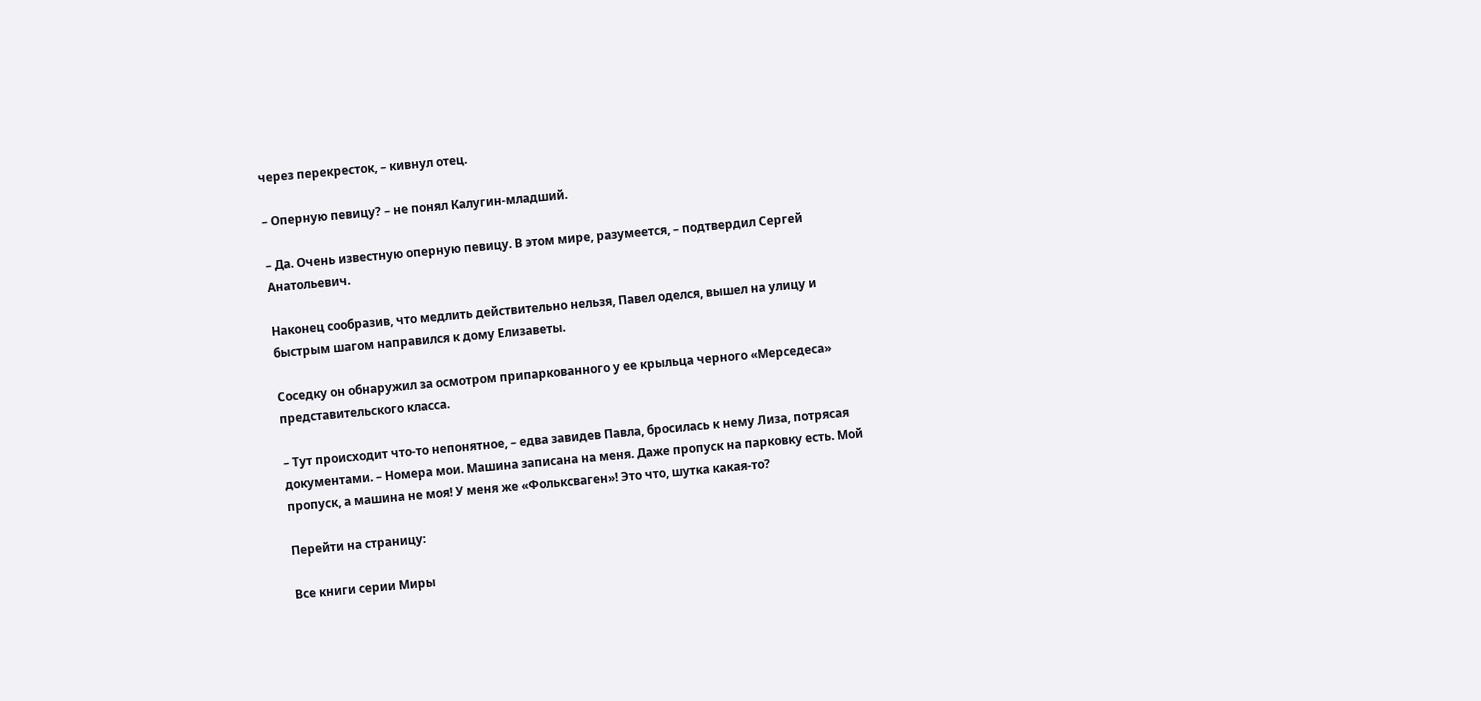через перекресток, – кивнул отец.

– Оперную певицу? – не понял Калугин-младший.

– Да. Очень известную оперную певицу. В этом мире, разумеется, – подтвердил Сергей Анатольевич.

Наконец сообразив, что медлить действительно нельзя, Павел оделся, вышел на улицу и быстрым шагом направился к дому Елизаветы.

Соседку он обнаружил за осмотром припаркованного у ее крыльца черного «Мерседеса» представительского класса.

– Тут происходит что-то непонятное, – едва завидев Павла, бросилась к нему Лиза, потрясая документами. – Номера мои. Машина записана на меня. Даже пропуск на парковку есть. Мой пропуск, а машина не моя! У меня же «Фольксваген»! Это что, шутка какая-то?

Перейти на страницу:

Все книги серии Миры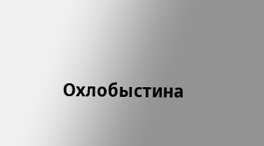Охлобыстина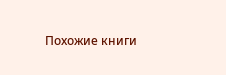Похожие книги